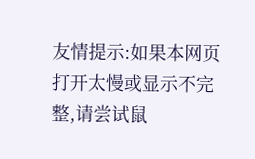友情提示:如果本网页打开太慢或显示不完整,请尝试鼠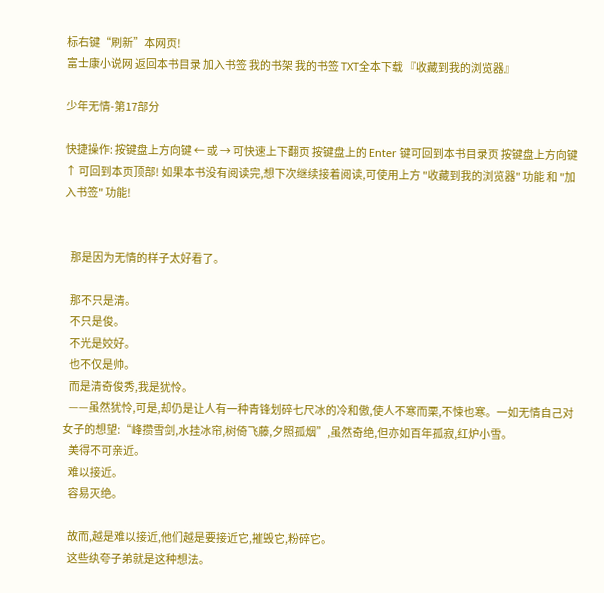标右键“刷新”本网页!
富士康小说网 返回本书目录 加入书签 我的书架 我的书签 TXT全本下载 『收藏到我的浏览器』

少年无情-第17部分

快捷操作: 按键盘上方向键 ← 或 → 可快速上下翻页 按键盘上的 Enter 键可回到本书目录页 按键盘上方向键 ↑ 可回到本页顶部! 如果本书没有阅读完,想下次继续接着阅读,可使用上方 "收藏到我的浏览器" 功能 和 "加入书签" 功能!


   那是因为无情的样子太好看了。

   那不只是清。
   不只是俊。
   不光是姣好。
   也不仅是帅。
   而是清奇俊秀,我是犹怜。
   ——虽然犹怜,可是,却仍是让人有一种青锋划碎七尺冰的冷和傲,使人不寒而栗,不悚也寒。一如无情自己对女子的想望:“峰攒雪剑,水挂冰帘,树倚飞藤,夕照孤烟”,虽然奇绝,但亦如百年孤寂,红炉小雪。
   美得不可亲近。
   难以接近。
   容易灭绝。

   故而,越是难以接近,他们越是要接近它,摧毁它,粉碎它。
   这些纨夸子弟就是这种想法。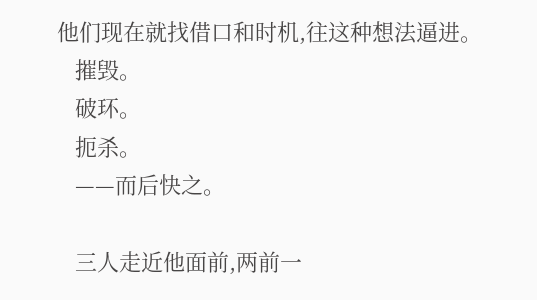他们现在就找借口和时机,往这种想法逼进。
   摧毁。
   破环。
   扼杀。
   ——而后快之。

   三人走近他面前,两前一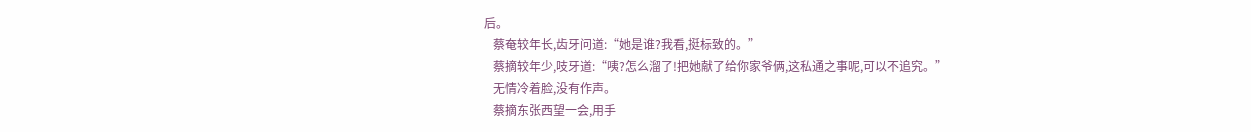后。
   蔡奄较年长,齿牙问道:“她是谁?我看,挺标致的。”
   蔡摘较年少,吱牙道:“咦?怎么溜了!把她献了给你家爷俩,这私通之事呢,可以不追究。”
   无情冷着脸,没有作声。
   蔡摘东张西望一会,用手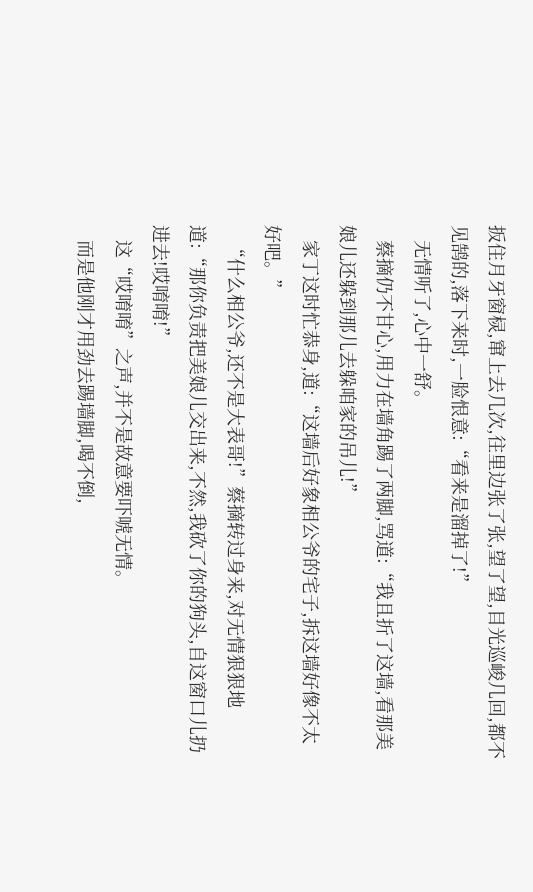扳住月牙窗棂,窜上去几次,往里边张了张,望了望,目光巡峻几回,都不见鹄的,落下来时,一脸恨意:“看来是溜掉了!”
   无情听了,心中一舒。
   蔡摘仍不甘心,用力在墙角踢了两脚,骂道:“我且折了这墙,看那美娘儿还躲到那儿去躲咱家的吊儿!”
   家丁这时忙恭身,道:“这墙后好象相公爷的宅子,拆这墙好像不太好吧。”
   “什么相公爷,还不是大表哥!”蔡摘转过身来,对无情狠狠地道:“那你负责把美娘儿交出来,不然,我砍了你的狗头,自这窗口儿扔进去!哎唷唷!”
   这“哎唷唷”之声,并不是故意要吓唬无情。
   而是他刚才用劲去踢墙脚,喝不倒,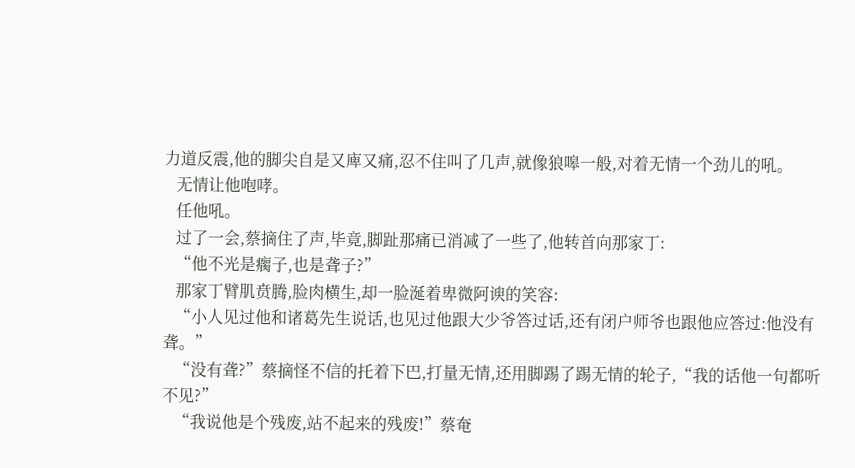力道反震,他的脚尖自是又庳又痛,忍不住叫了几声,就像狼嗥一般,对着无情一个劲儿的吼。
   无情让他咆哮。
   任他吼。
   过了一会,蔡摘住了声,毕竟,脚趾那痛已消减了一些了,他转首向那家丁:
   “他不光是瘸子,也是聋子?”
   那家丁臂肌贲腾,脸肉横生,却一脸涎着卑微阿谀的笑容:
   “小人见过他和诸葛先生说话,也见过他跟大少爷答过话,还有闭户师爷也跟他应答过:他没有聋。”
   “没有聋?”蔡摘怪不信的托着下巴,打量无情,还用脚踢了踢无情的轮子,“我的话他一句都听不见?”
   “我说他是个残废,站不起来的残废!”蔡奄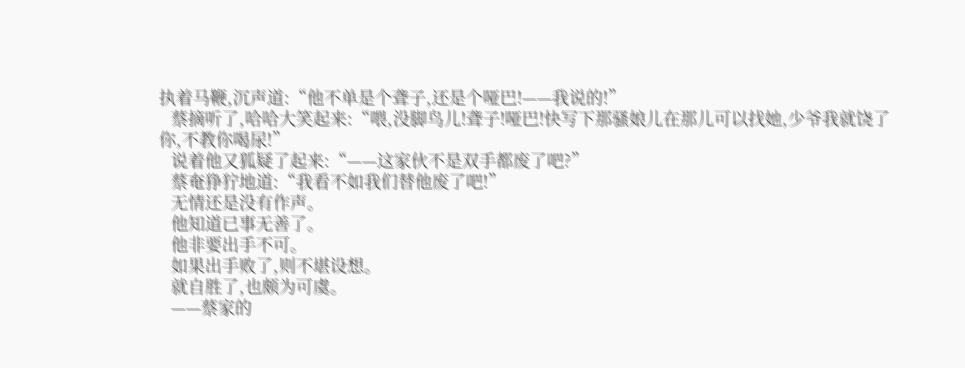执着马鞭,沉声道:“他不单是个聋子,还是个哑巴!——我说的!”
   蔡摘听了,哈哈大笑起来:“喂,没脚鸟儿!聋子!哑巴!快写下那骚娘儿在那儿可以找她,少爷我就饶了你,不教你喝尿!”
   说着他又狐疑了起来:“——这家伙不是双手都废了吧?”
   蔡奄狰狞地道:“我看不如我们替他废了吧!”
   无情还是没有作声。
   他知道已事无善了。
   他非要出手不可。
   如果出手败了,则不堪设想。
   就自胜了,也颇为可虞。
   ——蔡家的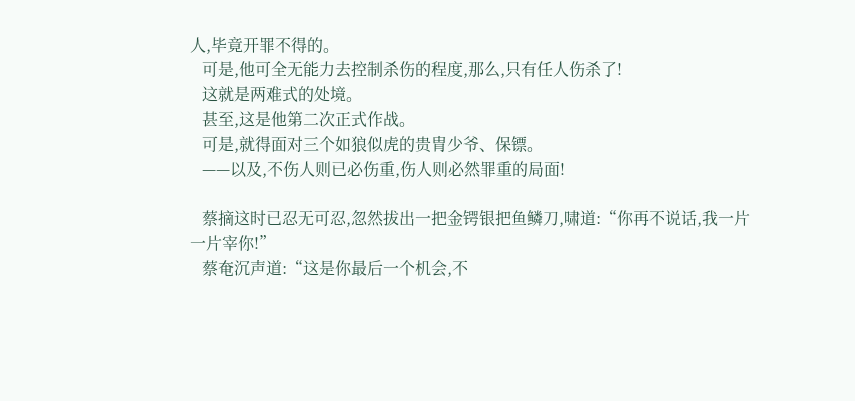人,毕竟开罪不得的。
   可是,他可全无能力去控制杀伤的程度,那么,只有任人伤杀了!
   这就是两难式的处境。
   甚至,这是他第二次正式作战。
   可是,就得面对三个如狼似虎的贵胄少爷、保镖。
   ——以及,不伤人则已必伤重,伤人则必然罪重的局面!

   蔡摘这时已忍无可忍,忽然拔出一把金锷银把鱼鳞刀,啸道:“你再不说话,我一片一片宰你!”
   蔡奄沉声道:“这是你最后一个机会,不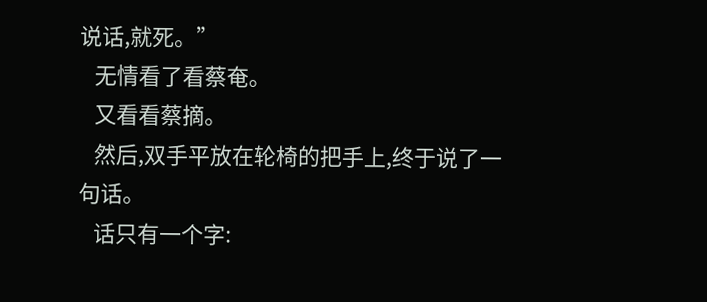说话,就死。”
   无情看了看蔡奄。
   又看看蔡摘。
   然后,双手平放在轮椅的把手上,终于说了一句话。
   话只有一个字: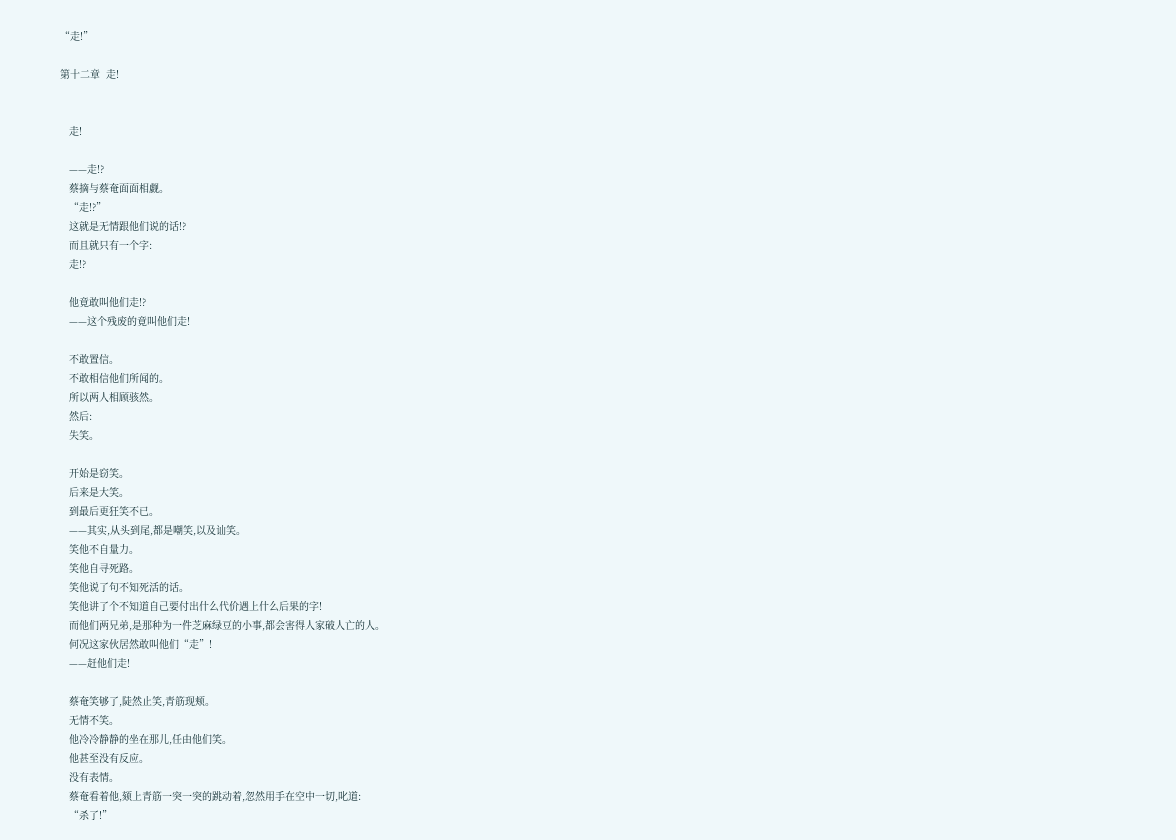“走!”

第十二章  走!


   走!

   ——走!?
   蔡摘与蔡奄面面相觑。
   “走!?”
   这就是无情跟他们说的话!?
   而且就只有一个字:
   走!?

   他竟敢叫他们走!?
   ——这个残废的竟叫他们走!

   不敢置信。
   不敢相信他们所闻的。
   所以两人相顾骇然。
   然后:
   失笑。

   开始是窃笑。
   后来是大笑。
   到最后更狂笑不已。
   ——其实,从头到尾,都是嘲笑,以及讪笑。
   笑他不自量力。
   笑他自寻死路。
   笑他说了句不知死活的话。
   笑他讲了个不知道自己要付出什么代价遇上什么后果的字!
   而他们两兄弟,是那种为一件芝麻绿豆的小事,都会害得人家破人亡的人。
   何况这家伙居然敢叫他们“走”!
   ——赶他们走!

   蔡奄笑够了,陡然止笑,青筋现颊。
   无情不笑。
   他冷冷静静的坐在那儿,任由他们笑。
   他甚至没有反应。
   没有表情。
   蔡奄看着他,颏上青筋一突一突的跳动着,忽然用手在空中一切,叱道:
   “杀了!”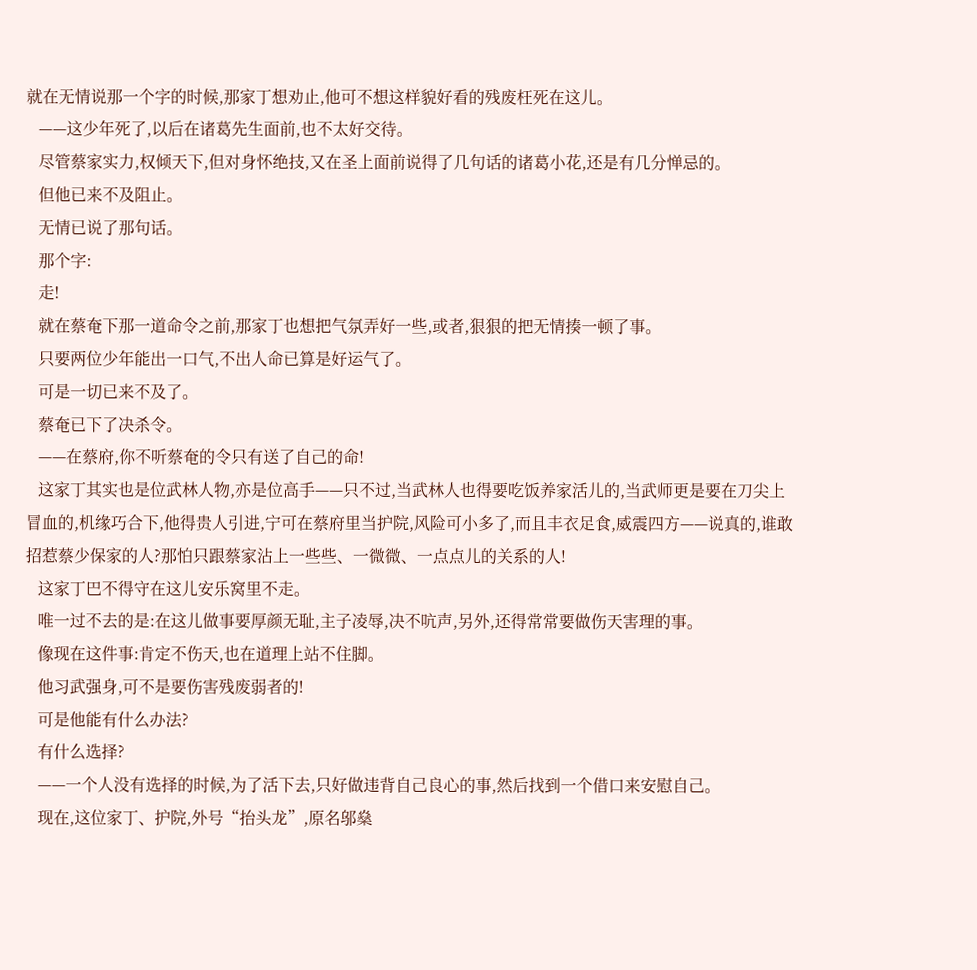就在无情说那一个字的时候,那家丁想劝止,他可不想这样貌好看的残废枉死在这儿。
   ——这少年死了,以后在诸葛先生面前,也不太好交待。
   尽管蔡家实力,权倾天下,但对身怀绝技,又在圣上面前说得了几句话的诸葛小花,还是有几分惮忌的。
   但他已来不及阻止。
   无情已说了那句话。
   那个字:
   走!
   就在蔡奄下那一道命令之前,那家丁也想把气氛弄好一些,或者,狠狠的把无情揍一顿了事。
   只要两位少年能出一口气,不出人命已算是好运气了。
   可是一切已来不及了。
   蔡奄已下了决杀令。
   ——在蔡府,你不听蔡奄的令只有送了自己的命!
   这家丁其实也是位武林人物,亦是位高手——只不过,当武林人也得要吃饭养家活儿的,当武师更是要在刀尖上冒血的,机缘巧合下,他得贵人引进,宁可在蔡府里当护院,风险可小多了,而且丰衣足食,威震四方——说真的,谁敢招惹蔡少保家的人?那怕只跟蔡家沾上一些些、一微微、一点点儿的关系的人!
   这家丁巴不得守在这儿安乐窝里不走。
   唯一过不去的是:在这儿做事要厚颜无耻,主子凌辱,决不吭声,另外,还得常常要做伤天害理的事。
   像现在这件事:肯定不伤天,也在道理上站不住脚。
   他习武强身,可不是要伤害残废弱者的!
   可是他能有什么办法?
   有什么选择?
   ——一个人没有选择的时候,为了活下去,只好做违背自己良心的事,然后找到一个借口来安慰自己。
   现在,这位家丁、护院,外号“抬头龙”,原名邬燊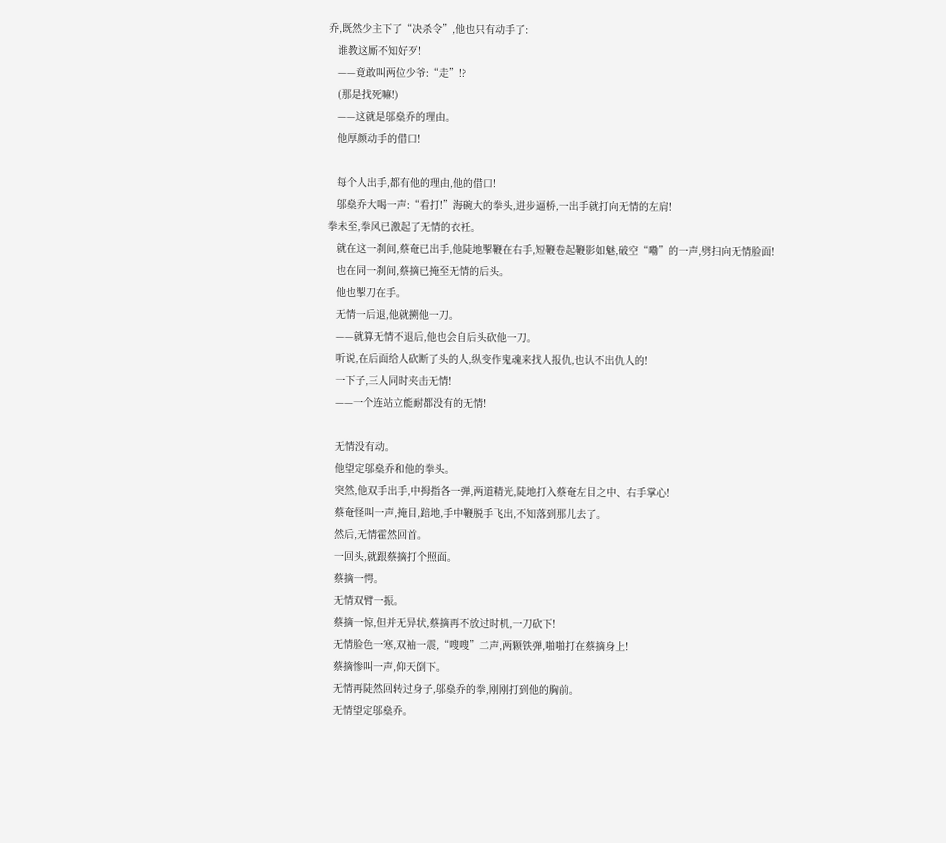乔,既然少主下了“决杀令”,他也只有动手了:
   谁教这厮不知好歹!
   ——竟敢叫两位少爷:“走”!?
   (那是找死嘛!)
   ——这就是邬燊乔的理由。
   他厚颜动手的借口!

   每个人出手,都有他的理由,他的借口!
   邬燊乔大喝一声:“看打!”海碗大的拳头,进步逼桥,一出手就打向无情的左肩!
拳未至,拳风已激起了无情的衣衽。
   就在这一刹间,蔡奄已出手,他陡地掣鞭在右手,短鞭卷起鞭影如魅,破空“嘞”的一声,劈扫向无情脸面!
   也在同一刹间,蔡摘已掩至无情的后头。
   他也掣刀在手。
   无情一后退,他就搠他一刀。
   ——就算无情不退后,他也会自后头砍他一刀。
   听说,在后面给人砍断了头的人,纵变作鬼魂来找人报仇,也认不出仇人的!
   一下子,三人同时夹击无情!
   ——一个连站立能耐都没有的无情!

   无情没有动。
   他望定邬燊乔和他的拳头。
   突然,他双手出手,中拇指各一弹,两道精光,陡地打入蔡奄左目之中、右手掌心!
   蔡奄怪叫一声,掩目,踣地,手中鞭脱手飞出,不知落到那儿去了。
   然后,无情霍然回首。
   一回头,就跟蔡摘打个照面。
   蔡摘一愕。
   无情双臂一振。
   蔡摘一惊,但并无异状,蔡摘再不放过时机,一刀砍下!
   无情脸色一寒,双袖一震,“嗖嗖”二声,两颗铁弹,啪啪打在蔡摘身上!
   蔡摘惨叫一声,仰天倒下。
   无情再陡然回转过身子,邬燊乔的拳,刚刚打到他的胸前。
   无情望定邬燊乔。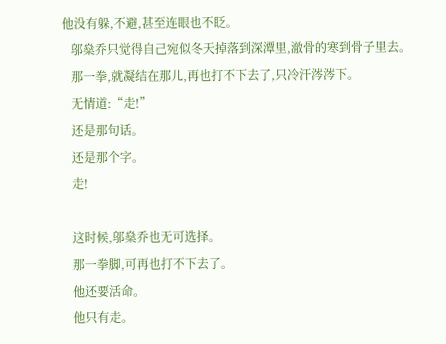他没有躲,不避,甚至连眼也不眨。
   邬燊乔只觉得自己宛似冬天掉落到深潭里,澈骨的寒到骨子里去。
   那一拳,就凝结在那儿,再也打不下去了,只冷汗涔涔下。
   无情道:“走!”
   还是那句话。
   还是那个字。
   走!

   这时候,邬燊乔也无可选择。
   那一拳脚,可再也打不下去了。
   他还要活命。
   他只有走。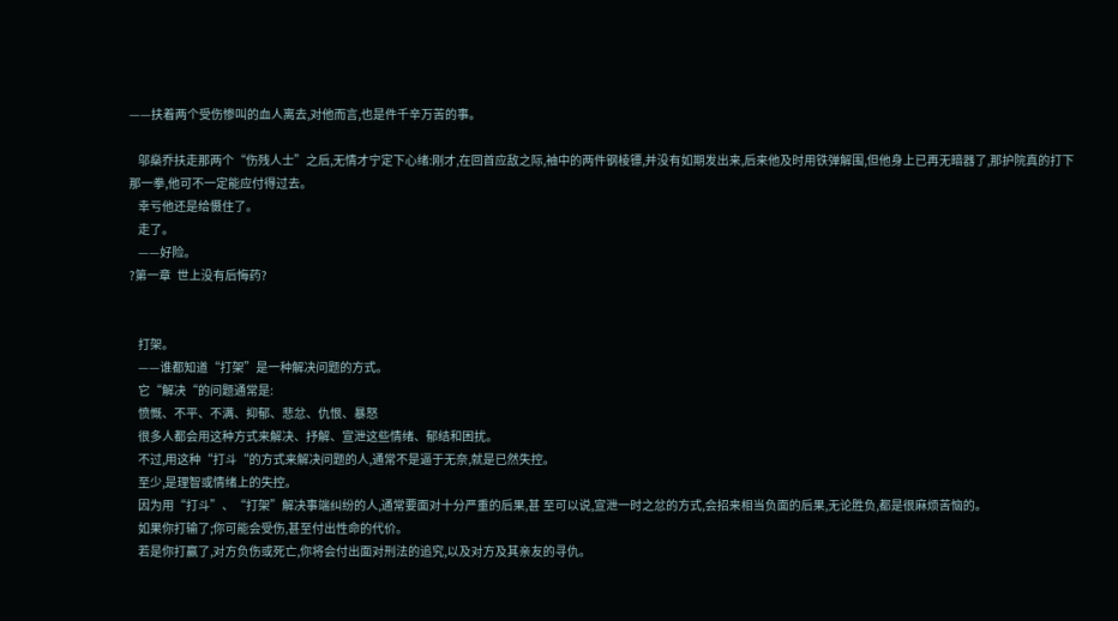——扶着两个受伤惨叫的血人离去,对他而言,也是件千辛万苦的事。

   邬燊乔扶走那两个“伤残人士”之后,无情才宁定下心绪:刚才,在回首应敌之际,袖中的两件钢棱镖,并没有如期发出来,后来他及时用铁弹解围,但他身上已再无暗器了,那护院真的打下那一拳,他可不一定能应付得过去。
   幸亏他还是给慑住了。
   走了。
   ——好险。
?第一章  世上没有后悔药?


   打架。
   ——谁都知道“打架”是一种解决问题的方式。
   它“解决“的问题通常是:
   愤慨、不平、不满、抑郁、悲忿、仇恨、暴怒
   很多人都会用这种方式来解决、抒解、宣泄这些情绪、郁结和困扰。
   不过,用这种“打斗“的方式来解决问题的人,通常不是逼于无奈,就是已然失控。
   至少,是理智或情绪上的失控。
   因为用“打斗”、“打架”解决事端纠纷的人,通常要面对十分严重的后果,甚 至可以说,宣泄一时之忿的方式,会招来相当负面的后果,无论胜负,都是很麻烦苦恼的。
   如果你打输了;你可能会受伤,甚至付出性命的代价。
   若是你打赢了,对方负伤或死亡,你将会付出面对刑法的追究,以及对方及其亲友的寻仇。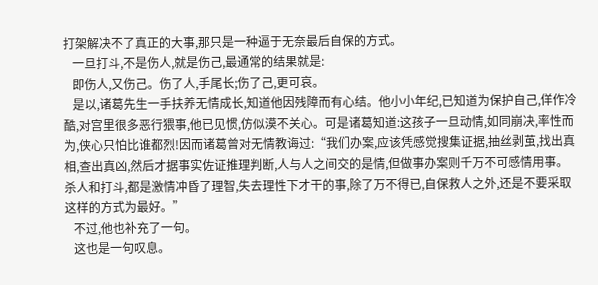打架解决不了真正的大事,那只是一种逼于无奈最后自保的方式。
   一旦打斗,不是伤人,就是伤己,最通常的结果就是:
   即伤人,又伤己。伤了人,手尾长;伤了己,更可哀。
   是以,诸葛先生一手扶养无情成长,知道他因残障而有心结。他小小年纪,已知道为保护自己,佯作冷酷,对宫里很多恶行猥事,他已见惯,仿似漠不关心。可是诸葛知道:这孩子一旦动情,如同崩决,率性而为,侠心只怕比谁都烈!因而诸葛曾对无情教诲过:“我们办案,应该凭感觉搜集证据,抽丝剥茧,找出真相,查出真凶,然后才据事实佐证推理判断,人与人之间交的是情,但做事办案则千万不可感情用事。杀人和打斗,都是激情冲昏了理智,失去理性下才干的事,除了万不得已,自保救人之外,还是不要采取这样的方式为最好。”
   不过,他也补充了一句。
   这也是一句叹息。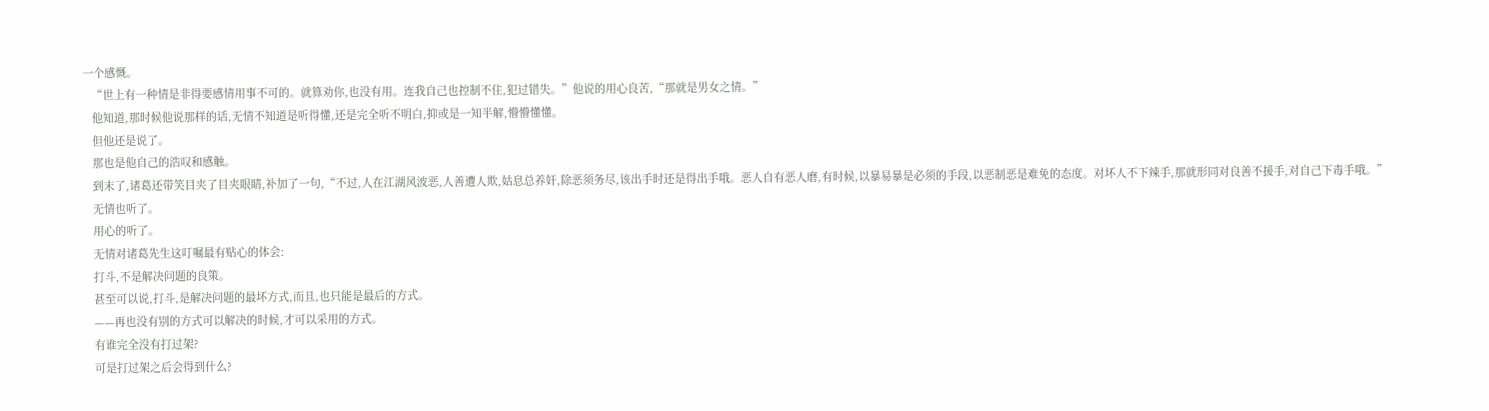一个感慨。
   “世上有一种情是非得要感情用事不可的。就算劝你,也没有用。连我自己也控制不住,犯过错失。”他说的用心良苦,“那就是男女之情。”
   他知道,那时候他说那样的话,无情不知道是听得懂,还是完全听不明白,抑或是一知半解,懵懵懂懂。
   但他还是说了。
   那也是他自己的浩叹和感触。
   到末了,诸葛还带笑目夹了目夹眼睛,补加了一句,“不过,人在江湖风波恶,人善遭人欺,姑息总养奸,除恶须务尽,该出手时还是得出手哦。恶人自有恶人磨,有时候,以暴易暴是必须的手段,以恶制恶是难免的态度。对坏人不下辣手,那就形同对良善不援手,对自己下毒手哦。”
   无情也听了。
   用心的听了。
   无情对诸葛先生这叮嘱最有贴心的体会:
   打斗,不是解决问题的良策。
   甚至可以说,打斗,是解决问题的最坏方式,而且,也只能是最后的方式。
   ——再也没有别的方式可以解决的时候,才可以采用的方式。
   有谁完全没有打过架?
   可是打过架之后会得到什么?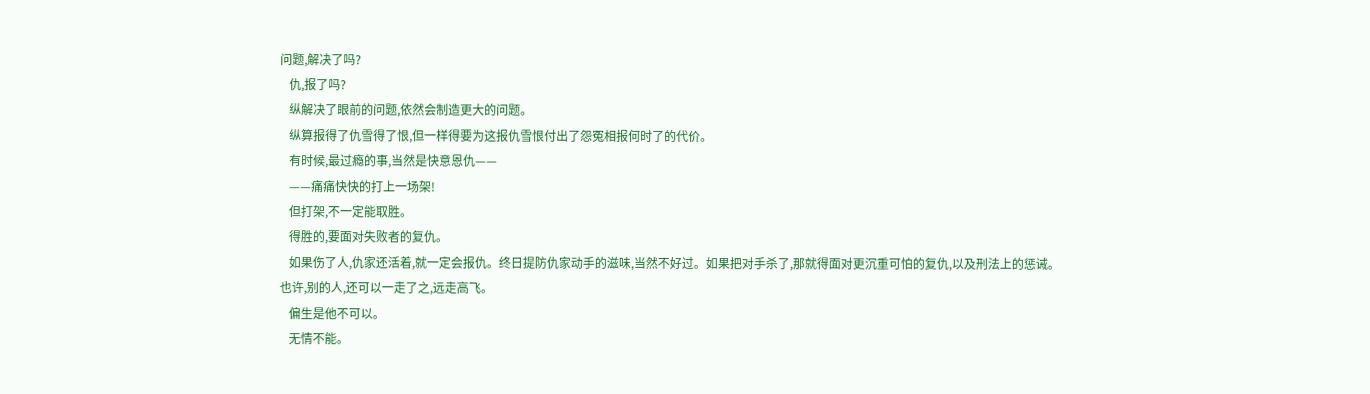问题,解决了吗?
   仇,报了吗?
   纵解决了眼前的问题,依然会制造更大的问题。
   纵算报得了仇雪得了恨,但一样得要为这报仇雪恨付出了怨冤相报何时了的代价。
   有时候,最过瘾的事,当然是快意恩仇——
   ——痛痛快快的打上一场架!
   但打架,不一定能取胜。
   得胜的,要面对失败者的复仇。
   如果伤了人,仇家还活着,就一定会报仇。终日提防仇家动手的滋味,当然不好过。如果把对手杀了,那就得面对更沉重可怕的复仇,以及刑法上的惩诫。
也许,别的人,还可以一走了之,远走高飞。
   偏生是他不可以。
   无情不能。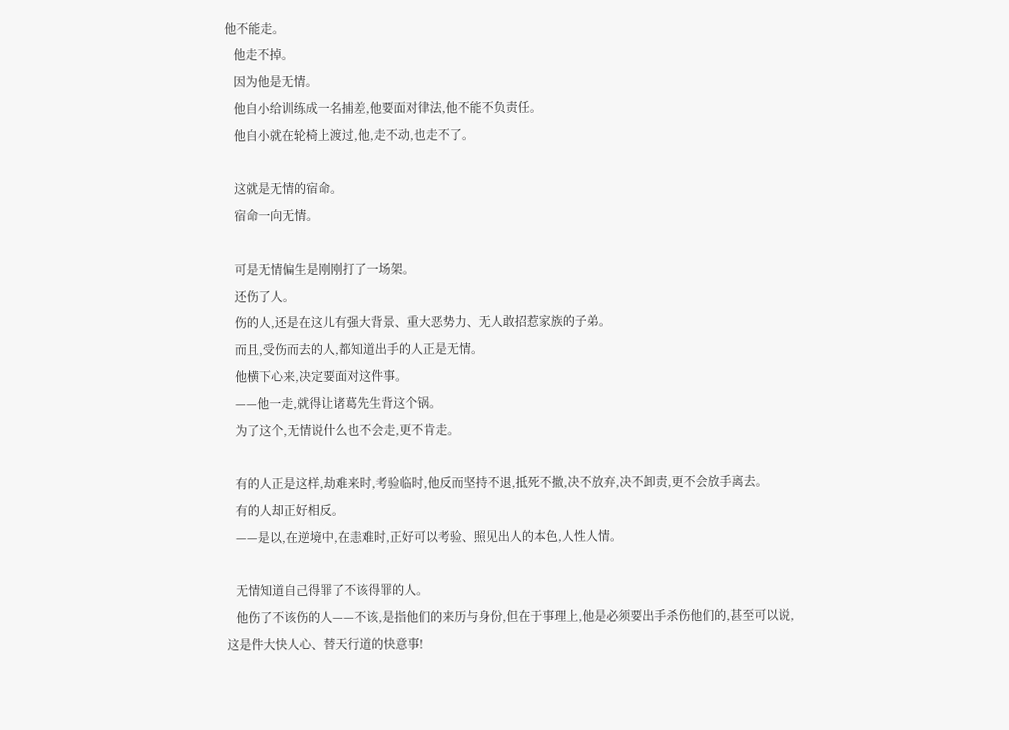他不能走。
   他走不掉。
   因为他是无情。
   他自小给训练成一名捕差,他要面对律法,他不能不负责任。
   他自小就在轮椅上渡过,他,走不动,也走不了。

   这就是无情的宿命。
   宿命一向无情。

   可是无情偏生是刚刚打了一场架。
   还伤了人。
   伤的人,还是在这儿有强大背景、重大恶势力、无人敢招惹家族的子弟。
   而且,受伤而去的人,都知道出手的人正是无情。
   他横下心来,决定要面对这件事。
   ——他一走,就得让诸葛先生背这个锅。
   为了这个,无情说什么也不会走,更不肯走。

   有的人正是这样,劫难来时,考验临时,他反而坚持不退,抵死不撤,决不放弃,决不卸责,更不会放手离去。
   有的人却正好相反。
   ——是以,在逆境中,在恚难时,正好可以考验、照见出人的本色,人性人情。

   无情知道自己得罪了不该得罪的人。
   他伤了不该伤的人——不该,是指他们的来历与身份,但在于事理上,他是必须要出手杀伤他们的,甚至可以说,这是件大快人心、替天行道的快意事!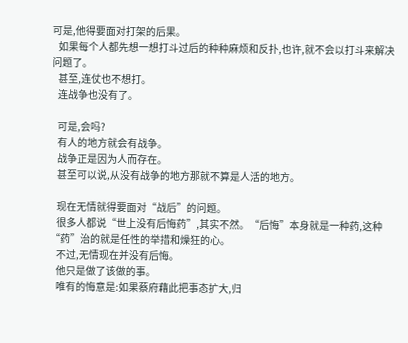可是,他得要面对打架的后果。
   如果每个人都先想一想打斗过后的种种麻烦和反扑,也许,就不会以打斗来解决问题了。
   甚至,连仗也不想打。
   连战争也没有了。

   可是,会吗?
   有人的地方就会有战争。
   战争正是因为人而存在。
   甚至可以说,从没有战争的地方那就不算是人活的地方。

   现在无情就得要面对“战后”的问题。
   很多人都说“世上没有后悔药”,其实不然。“后悔”本身就是一种药,这种“药”治的就是任性的举措和燥狂的心。
   不过,无情现在并没有后悔。
   他只是做了该做的事。
   唯有的悔意是:如果蔡府藉此把事态扩大,归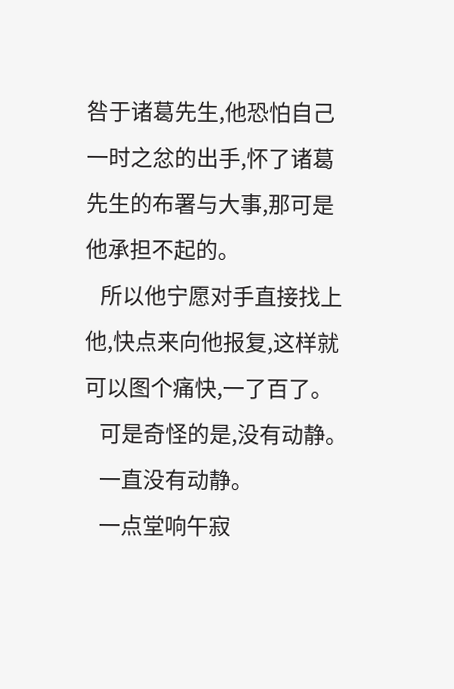咎于诸葛先生,他恐怕自己一时之忿的出手,怀了诸葛先生的布署与大事,那可是他承担不起的。
   所以他宁愿对手直接找上他,快点来向他报复,这样就可以图个痛快,一了百了。
   可是奇怪的是,没有动静。
   一直没有动静。
   一点堂响午寂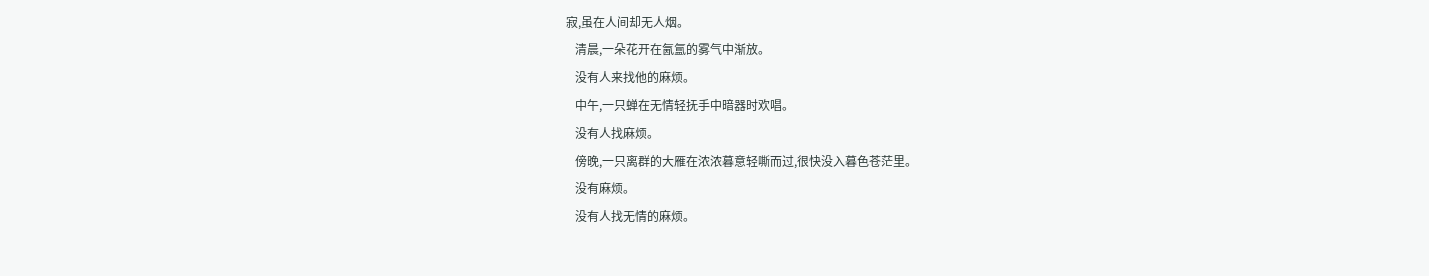寂,虽在人间却无人烟。
   清晨,一朵花开在氤氲的雾气中渐放。
   没有人来找他的麻烦。
   中午,一只蝉在无情轻抚手中暗器时欢唱。
   没有人找麻烦。
   傍晚,一只离群的大雁在浓浓暮意轻嘶而过,很快没入暮色苍茫里。
   没有麻烦。
   没有人找无情的麻烦。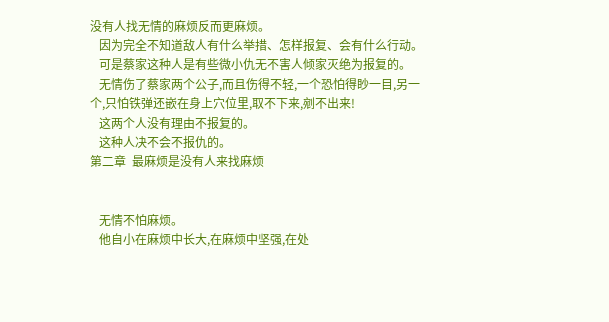没有人找无情的麻烦反而更麻烦。
   因为完全不知道敌人有什么举措、怎样报复、会有什么行动。
   可是蔡家这种人是有些微小仇无不害人倾家灭绝为报复的。
   无情伤了蔡家两个公子,而且伤得不轻,一个恐怕得眇一目,另一个,只怕铁弹还嵌在身上穴位里,取不下来,剜不出来!
   这两个人没有理由不报复的。
   这种人决不会不报仇的。
第二章  最麻烦是没有人来找麻烦


   无情不怕麻烦。
   他自小在麻烦中长大,在麻烦中坚强,在处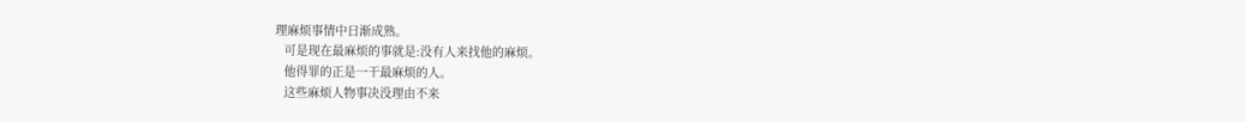理麻烦事情中日渐成熟。
   可是现在最麻烦的事就是:没有人来找他的麻烦。
   他得罪的正是一干最麻烦的人。
   这些麻烦人物事决没理由不来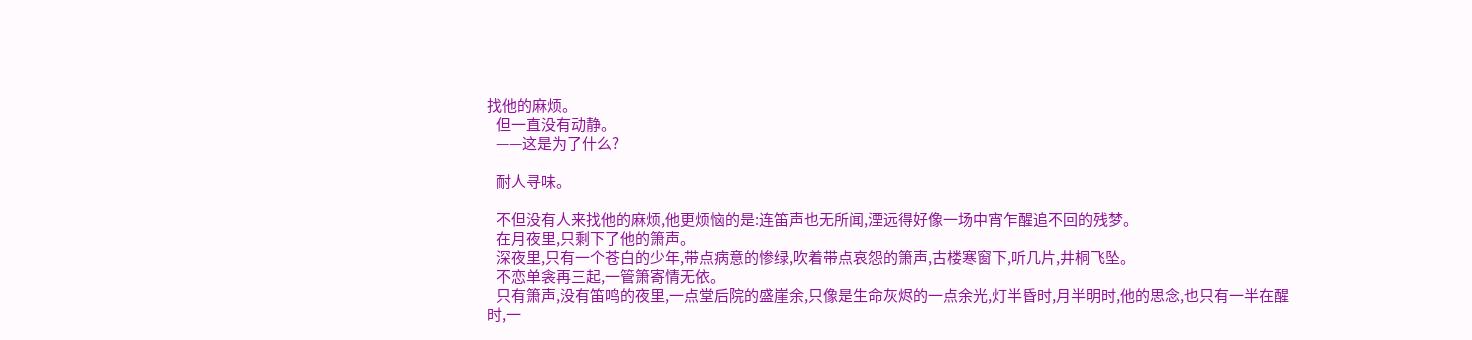找他的麻烦。
   但一直没有动静。
   ——这是为了什么?

   耐人寻味。

   不但没有人来找他的麻烦,他更烦恼的是:连笛声也无所闻,湮远得好像一场中宵乍醒追不回的残梦。
   在月夜里,只剩下了他的箫声。
   深夜里,只有一个苍白的少年,带点病意的惨绿,吹着带点哀怨的箫声,古楼寒窗下,听几片,井桐飞坠。
   不恋单衾再三起,一管箫寄情无依。
   只有箫声,没有笛鸣的夜里,一点堂后院的盛崖余,只像是生命灰烬的一点余光,灯半昏时,月半明时,他的思念,也只有一半在醒时,一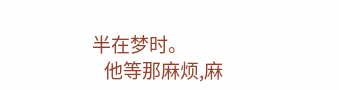半在梦时。
   他等那麻烦,麻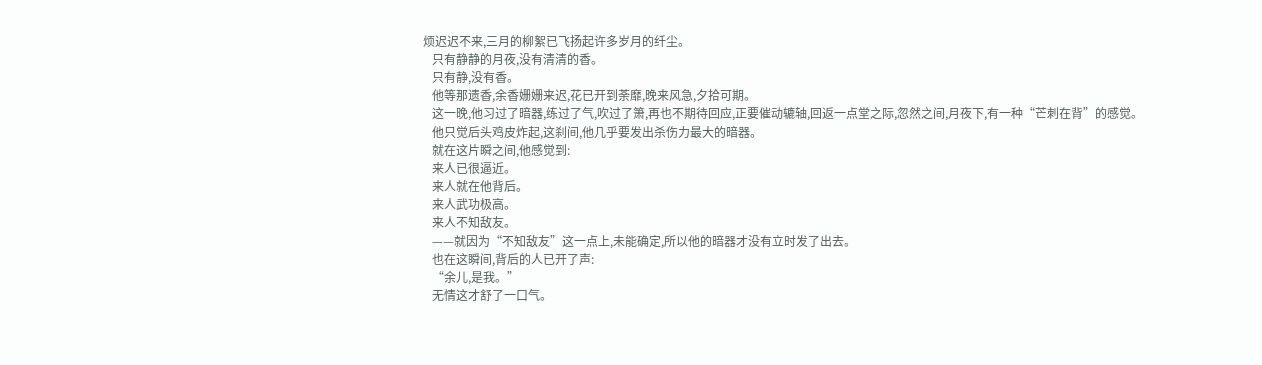烦迟迟不来,三月的柳絮已飞扬起许多岁月的纤尘。
   只有静静的月夜,没有清清的香。
   只有静,没有香。
   他等那遗香,余香姗姗来迟,花已开到荼靡,晚来风急,夕拾可期。
   这一晚,他习过了暗器,练过了气,吹过了箫,再也不期待回应,正要催动辘轴,回返一点堂之际,忽然之间,月夜下,有一种“芒刺在背”的感觉。
   他只觉后头鸡皮炸起,这刹间,他几乎要发出杀伤力最大的暗器。
   就在这片瞬之间,他感觉到:
   来人已很逼近。
   来人就在他背后。
   来人武功极高。
   来人不知敌友。
   ——就因为“不知敌友”这一点上,未能确定,所以他的暗器才没有立时发了出去。
   也在这瞬间,背后的人已开了声:
   “余儿,是我。”
   无情这才舒了一口气。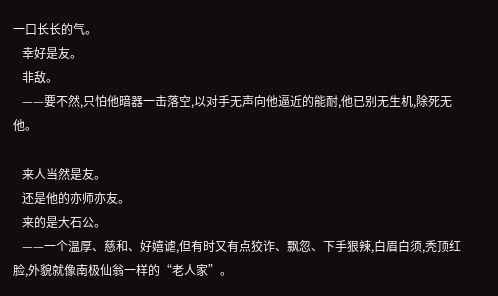一口长长的气。
   幸好是友。
   非敌。
   ——要不然,只怕他暗器一击落空,以对手无声向他逼近的能耐,他已别无生机,除死无他。

   来人当然是友。
   还是他的亦师亦友。
   来的是大石公。
   ——一个温厚、慈和、好嬉谑,但有时又有点狡诈、飘忽、下手狠辣,白眉白须,秃顶红脸,外貌就像南极仙翁一样的“老人家”。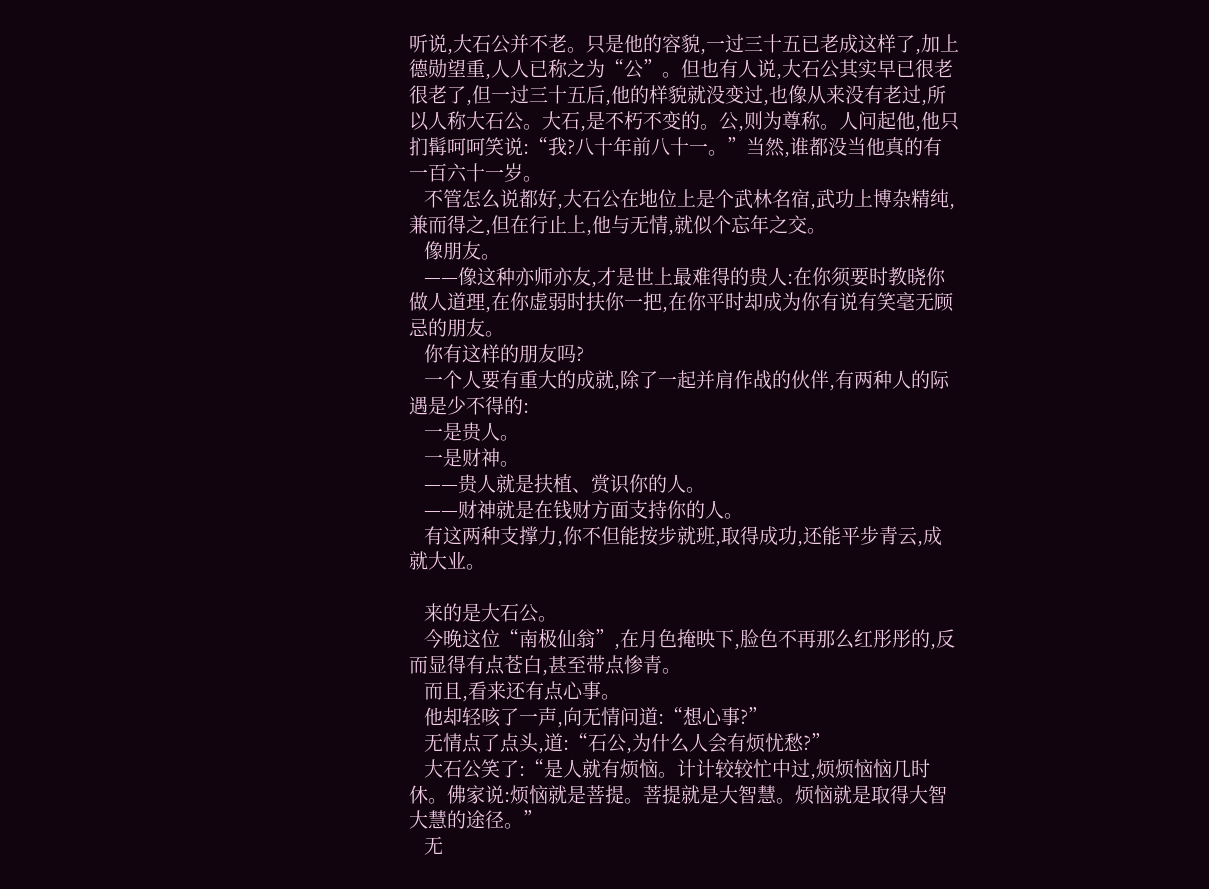听说,大石公并不老。只是他的容貌,一过三十五已老成这样了,加上德勋望重,人人已称之为“公”。但也有人说,大石公其实早已很老很老了,但一过三十五后,他的样貌就没变过,也像从来没有老过,所以人称大石公。大石,是不朽不变的。公,则为尊称。人问起他,他只扪髯呵呵笑说:“我?八十年前八十一。”当然,谁都没当他真的有一百六十一岁。
   不管怎么说都好,大石公在地位上是个武林名宿,武功上博杂精纯,兼而得之,但在行止上,他与无情,就似个忘年之交。
   像朋友。
   ——像这种亦师亦友,才是世上最难得的贵人:在你须要时教晓你做人道理,在你虚弱时扶你一把,在你平时却成为你有说有笑毫无顾忌的朋友。
   你有这样的朋友吗?
   一个人要有重大的成就,除了一起并肩作战的伙伴,有两种人的际遇是少不得的:
   一是贵人。
   一是财神。
   ——贵人就是扶植、赏识你的人。
   ——财神就是在钱财方面支持你的人。
   有这两种支撑力,你不但能按步就班,取得成功,还能平步青云,成就大业。

   来的是大石公。
   今晚这位“南极仙翁”,在月色掩映下,脸色不再那么红彤彤的,反而显得有点苍白,甚至带点惨青。
   而且,看来还有点心事。
   他却轻咳了一声,向无情问道:“想心事?”
   无情点了点头,道:“石公,为什么人会有烦忧愁?”
   大石公笑了:“是人就有烦恼。计计较较忙中过,烦烦恼恼几时休。佛家说:烦恼就是菩提。菩提就是大智慧。烦恼就是取得大智大慧的途径。”
   无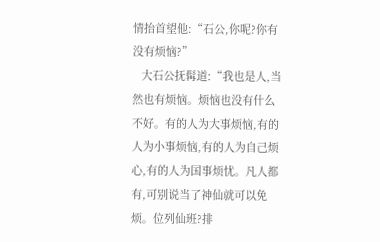情抬首望他:“石公,你呢?你有没有烦恼?”
   大石公抚髯道:“我也是人,当然也有烦恼。烦恼也没有什么不好。有的人为大事烦恼,有的人为小事烦恼,有的人为自己烦心,有的人为国事烦忧。凡人都有,可别说当了神仙就可以免烦。位列仙班?排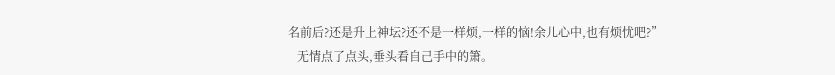名前后?还是升上神坛?还不是一样烦,一样的恼!余儿心中,也有烦忧吧?”
   无情点了点头,垂头看自己手中的箫。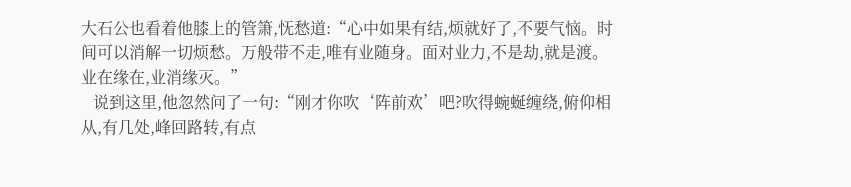大石公也看着他膝上的管箫,怃愁道:“心中如果有结,烦就好了,不要气恼。时间可以消解一切烦愁。万般带不走,唯有业随身。面对业力,不是劫,就是渡。业在缘在,业消缘灭。”
   说到这里,他忽然问了一句:“刚才你吹‘阵前欢’吧?吹得蜿蜒缠绕,俯仰相从,有几处,峰回路转,有点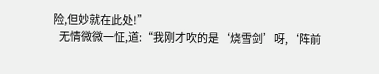险,但妙就在此处!”
   无情微微一怔,道:“我刚才吹的是‘烧雪剑’呀,‘阵前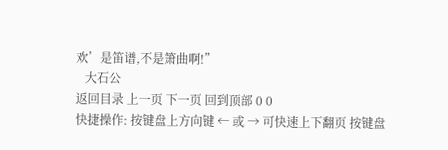欢’是笛谱,不是箫曲啊!”
   大石公
返回目录 上一页 下一页 回到顶部 0 0
快捷操作: 按键盘上方向键 ← 或 → 可快速上下翻页 按键盘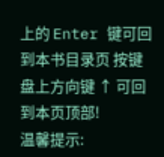上的 Enter 键可回到本书目录页 按键盘上方向键 ↑ 可回到本页顶部!
温馨提示: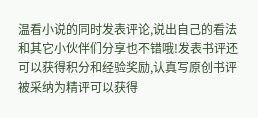温看小说的同时发表评论,说出自己的看法和其它小伙伴们分享也不错哦!发表书评还可以获得积分和经验奖励,认真写原创书评 被采纳为精评可以获得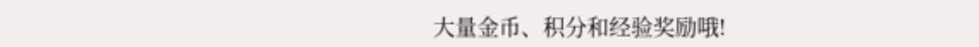大量金币、积分和经验奖励哦!